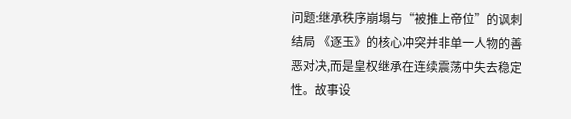问题:继承秩序崩塌与“被推上帝位”的讽刺结局 《逐玉》的核心冲突并非单一人物的善恶对决,而是皇权继承在连续震荡中失去稳定性。故事设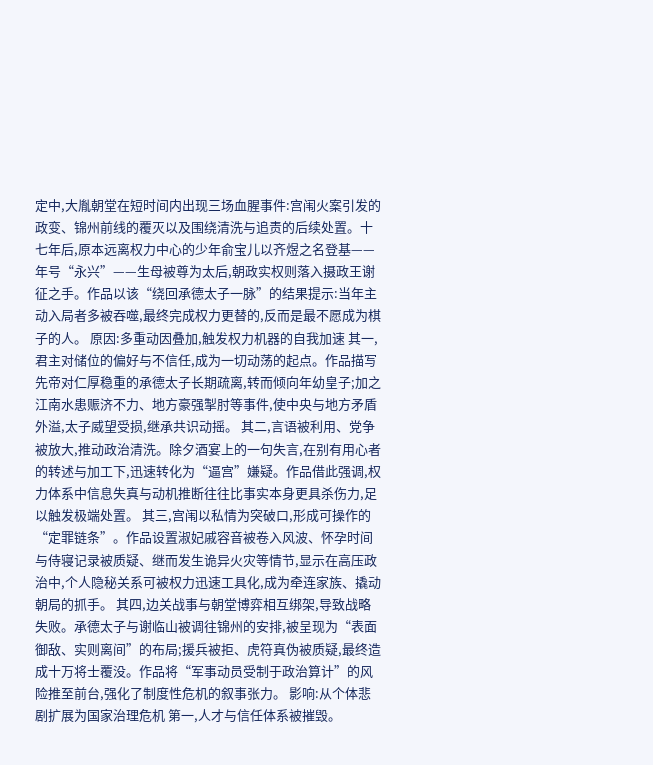定中,大胤朝堂在短时间内出现三场血腥事件:宫闱火案引发的政变、锦州前线的覆灭以及围绕清洗与追责的后续处置。十七年后,原本远离权力中心的少年俞宝儿以齐煜之名登基——年号“永兴”——生母被尊为太后,朝政实权则落入摄政王谢征之手。作品以该“绕回承德太子一脉”的结果提示:当年主动入局者多被吞噬,最终完成权力更替的,反而是最不愿成为棋子的人。 原因:多重动因叠加,触发权力机器的自我加速 其一,君主对储位的偏好与不信任,成为一切动荡的起点。作品描写先帝对仁厚稳重的承德太子长期疏离,转而倾向年幼皇子;加之江南水患赈济不力、地方豪强掣肘等事件,使中央与地方矛盾外溢,太子威望受损,继承共识动摇。 其二,言语被利用、党争被放大,推动政治清洗。除夕酒宴上的一句失言,在别有用心者的转述与加工下,迅速转化为“逼宫”嫌疑。作品借此强调,权力体系中信息失真与动机推断往往比事实本身更具杀伤力,足以触发极端处置。 其三,宫闱以私情为突破口,形成可操作的“定罪链条”。作品设置淑妃戚容音被卷入风波、怀孕时间与侍寝记录被质疑、继而发生诡异火灾等情节,显示在高压政治中,个人隐秘关系可被权力迅速工具化,成为牵连家族、撬动朝局的抓手。 其四,边关战事与朝堂博弈相互绑架,导致战略失败。承德太子与谢临山被调往锦州的安排,被呈现为“表面御敌、实则离间”的布局;援兵被拒、虎符真伪被质疑,最终造成十万将士覆没。作品将“军事动员受制于政治算计”的风险推至前台,强化了制度性危机的叙事张力。 影响:从个体悲剧扩展为国家治理危机 第一,人才与信任体系被摧毁。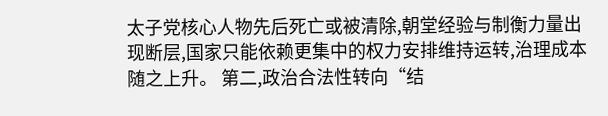太子党核心人物先后死亡或被清除,朝堂经验与制衡力量出现断层,国家只能依赖更集中的权力安排维持运转,治理成本随之上升。 第二,政治合法性转向“结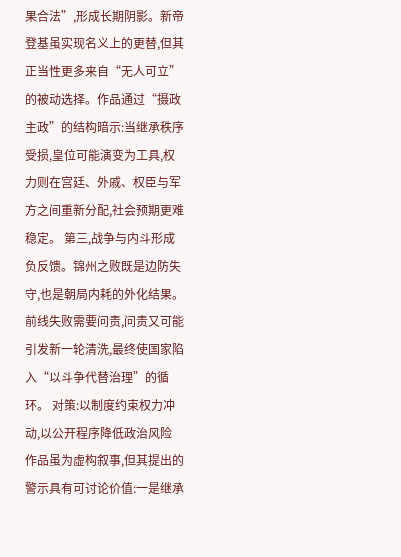果合法”,形成长期阴影。新帝登基虽实现名义上的更替,但其正当性更多来自“无人可立”的被动选择。作品通过“摄政主政”的结构暗示:当继承秩序受损,皇位可能演变为工具,权力则在宫廷、外戚、权臣与军方之间重新分配,社会预期更难稳定。 第三,战争与内斗形成负反馈。锦州之败既是边防失守,也是朝局内耗的外化结果。前线失败需要问责,问责又可能引发新一轮清洗,最终使国家陷入“以斗争代替治理”的循环。 对策:以制度约束权力冲动,以公开程序降低政治风险 作品虽为虚构叙事,但其提出的警示具有可讨论价值:一是继承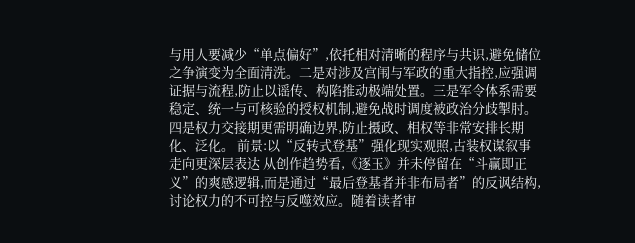与用人要减少“单点偏好”,依托相对清晰的程序与共识,避免储位之争演变为全面清洗。二是对涉及宫闱与军政的重大指控,应强调证据与流程,防止以谣传、构陷推动极端处置。三是军令体系需要稳定、统一与可核验的授权机制,避免战时调度被政治分歧掣肘。四是权力交接期更需明确边界,防止摄政、相权等非常安排长期化、泛化。 前景:以“反转式登基”强化现实观照,古装权谋叙事走向更深层表达 从创作趋势看,《逐玉》并未停留在“斗赢即正义”的爽感逻辑,而是通过“最后登基者并非布局者”的反讽结构,讨论权力的不可控与反噬效应。随着读者审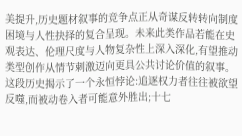美提升,历史题材叙事的竞争点正从奇谋反转转向制度困境与人性抉择的复合呈现。未来此类作品若能在史观表达、伦理尺度与人物复杂性上深入深化,有望推动类型创作从情节刺激迈向更具公共讨论价值的叙事。
这段历史揭示了一个永恒悖论:追逐权力者往往被欲望反噬,而被动卷入者可能意外胜出;十七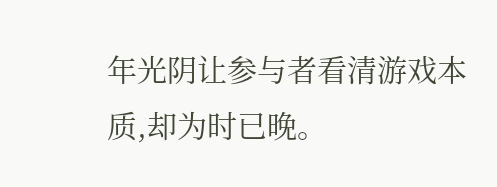年光阴让参与者看清游戏本质,却为时已晚。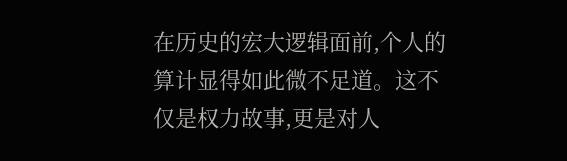在历史的宏大逻辑面前,个人的算计显得如此微不足道。这不仅是权力故事,更是对人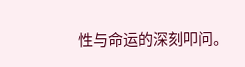性与命运的深刻叩问。